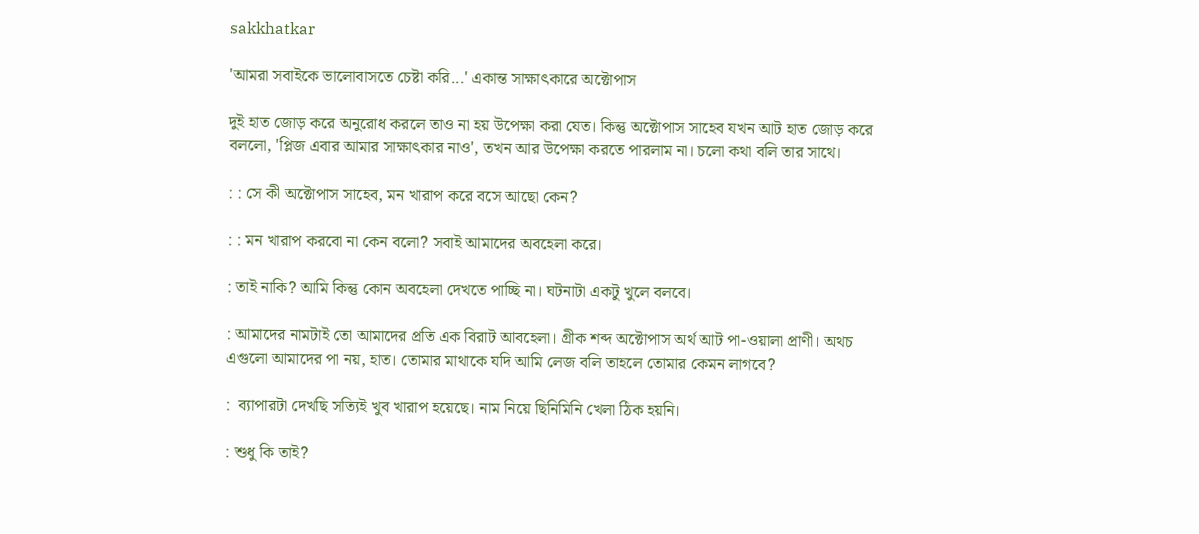sakkhatkar

'আমরা সবাইকে ভালোবাসতে চেষ্টা করি...' একান্ত সাক্ষাৎকারে অক্টোপাস

দুই হাত জোড় করে অনুরোধ করলে তাও না হয় উপেক্ষা করা যেত। কিন্তু অক্টোপাস সাহেব যখন আট হাত জোড় করে বললো, 'প্লিজ এবার আমার সাক্ষাৎকার নাও', তখন আর উপেক্ষা করতে পারলাম না। চলো কথা বলি তার সাথে।

: : সে কী অক্টোপাস সাহেব, মন খারাপ করে বসে আছো কেন?

: : মন খারাপ করবো না কেন বলো? সবাই আমাদের অবহেলা করে।

: তাই নাকি? আমি কিন্তু কোন অবহেলা দেখতে পাচ্ছি না। ঘটনাটা একটু খুলে বলবে।

: আমাদের নামটাই তো আমাদের প্রতি এক বিরাট আবহেলা। গ্রীক শব্দ অক্টোপাস অর্থ আট পা-ওয়ালা প্রাণী। অথচ এগুলো আমাদের পা নয়, হাত। তোমার মাথাকে যদি আমি লেজ বলি তাহলে তোমার কেমন লাগবে?

:  ব্যাপারটা দেখছি সত্যিই খুব খারাপ হয়েছে। নাম নিয়ে ছিনিমিনি খেলা ঠিক হয়নি।

: শুধু কি তাই?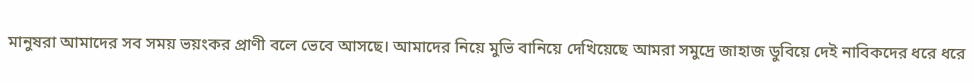মানুষরা আমাদের সব সময় ভয়ংকর প্রাণী বলে ভেবে আসছে। আমাদের নিয়ে মুভি বানিয়ে দেখিয়েছে আমরা সমুদ্রে জাহাজ ডুবিয়ে দেই নাবিকদের ধরে ধরে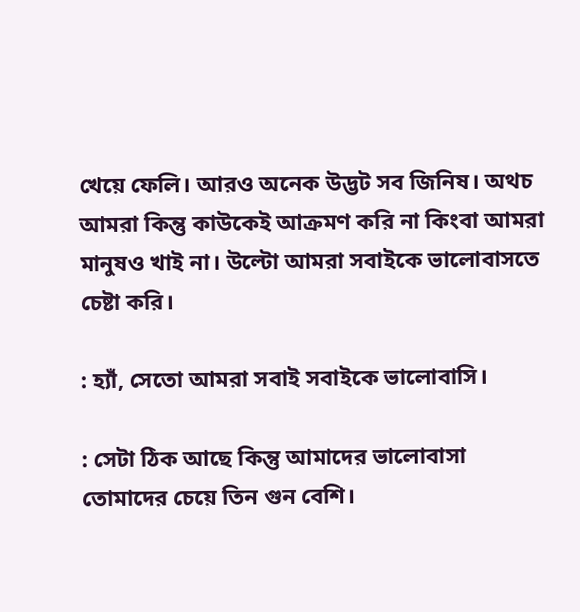খেয়ে ফেলি। আরও অনেক উদ্ভট সব জিনিষ। অথচ আমরা কিন্তু কাউকেই আক্রমণ করি না কিংবা আমরা মানুষও খাই না। উল্টো আমরা সবাইকে ভালোবাসতে চেষ্টা করি।

: হ্যাঁ, সেতো আমরা সবাই সবাইকে ভালোবাসি।

: সেটা ঠিক আছে কিন্তু আমাদের ভালোবাসা তোমাদের চেয়ে তিন গুন বেশি।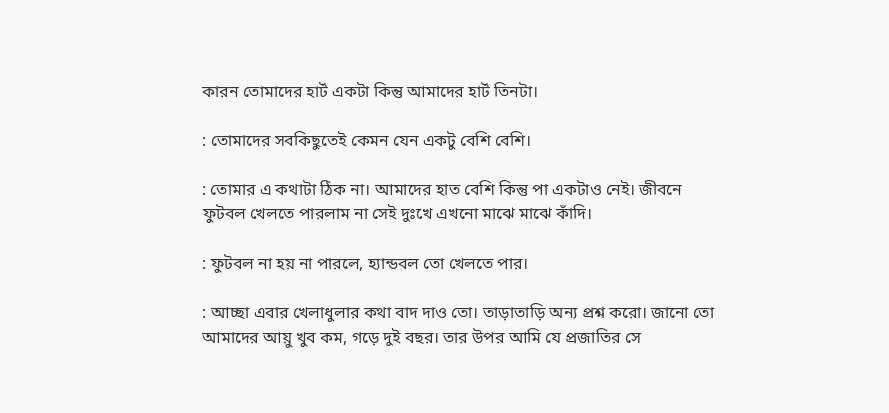কারন তোমাদের হার্ট একটা কিন্তু আমাদের হার্ট তিনটা।

: তোমাদের সবকিছুতেই কেমন যেন একটু বেশি বেশি।

: তোমার এ কথাটা ঠিক না। আমাদের হাত বেশি কিন্তু পা একটাও নেই। জীবনে ফুটবল খেলতে পারলাম না সেই দুঃখে এখনো মাঝে মাঝে কাঁদি।

: ফুটবল না হয় না পারলে, হ্যান্ডবল তো খেলতে পার।

: আচ্ছা এবার খেলাধুলার কথা বাদ দাও তো। তাড়াতাড়ি অন্য প্রশ্ন করো। জানো তো আমাদের আয়ু খুব কম, গড়ে দুই বছর। তার উপর আমি যে প্রজাতির সে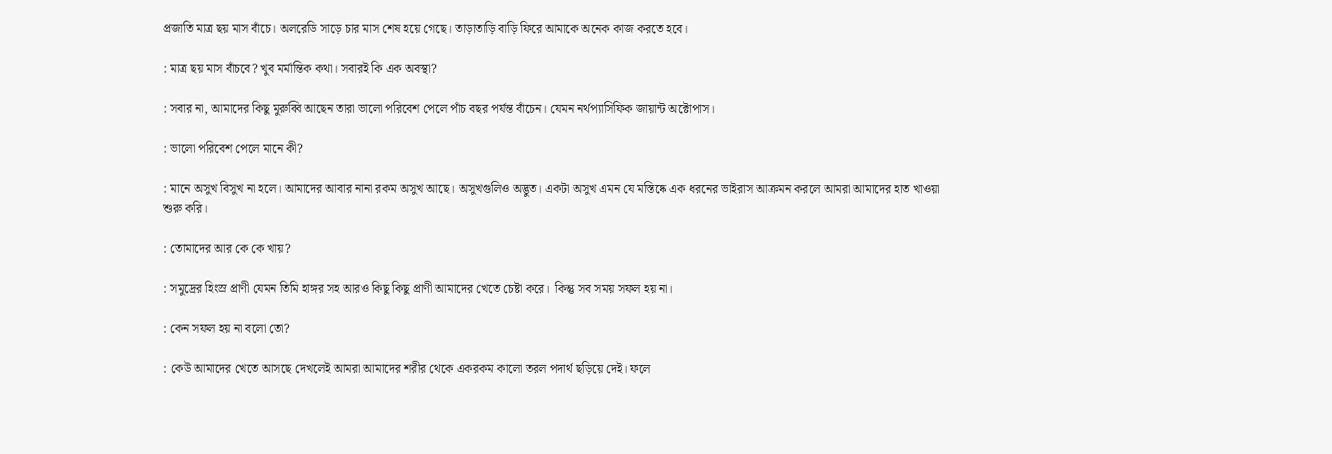প্রজাতি মাত্র ছয় মাস বাঁচে। অলরেডি সাড়ে চার মাস শেষ হয়ে গেছে। তাড়াতাড়ি বাড়ি ফিরে আমাকে অনেক কাজ করতে হবে।

: মাত্র ছয় মাস বাঁচবে? খুব মর্মান্তিক কথা। সবারই কি এক অবস্থা?

: সবার না, আমাদের কিছু মুরুব্বি আছেন তারা ভালো পরিবেশ পেলে পাঁচ বছর পর্যন্ত বাঁচেন। যেমন নর্থপ্যাসিফিক জায়ান্ট অক্টোপাস।

: ভালো পরিবেশ পেলে মানে কী?

: মানে অসুখ বিসুখ না হলে। আমাদের আবার নানা রকম অসুখ আছে। অসুখগুলিও অদ্ভুত। একটা অসুখ এমন যে মস্তিষ্কে এক ধরনের ভাইরাস আক্রমন করলে আমরা আমাদের হাত খাওয়া শুরু করি।

: তোমাদের আর কে কে খায়?

: সমুদ্রের হিংস্র প্রাণী যেমন তিমি হাঙ্গর সহ আরও কিছু কিছু প্রাণী আমাদের খেতে চেষ্টা করে।  কিন্তু সব সময় সফল হয় না।

: কেন সফল হয় না বলো তো?

: কেউ আমাদের খেতে আসছে দেখলেই আমরা আমাদের শরীর থেকে একরকম কালো তরল পদার্থ ছড়িয়ে দেই। ফলে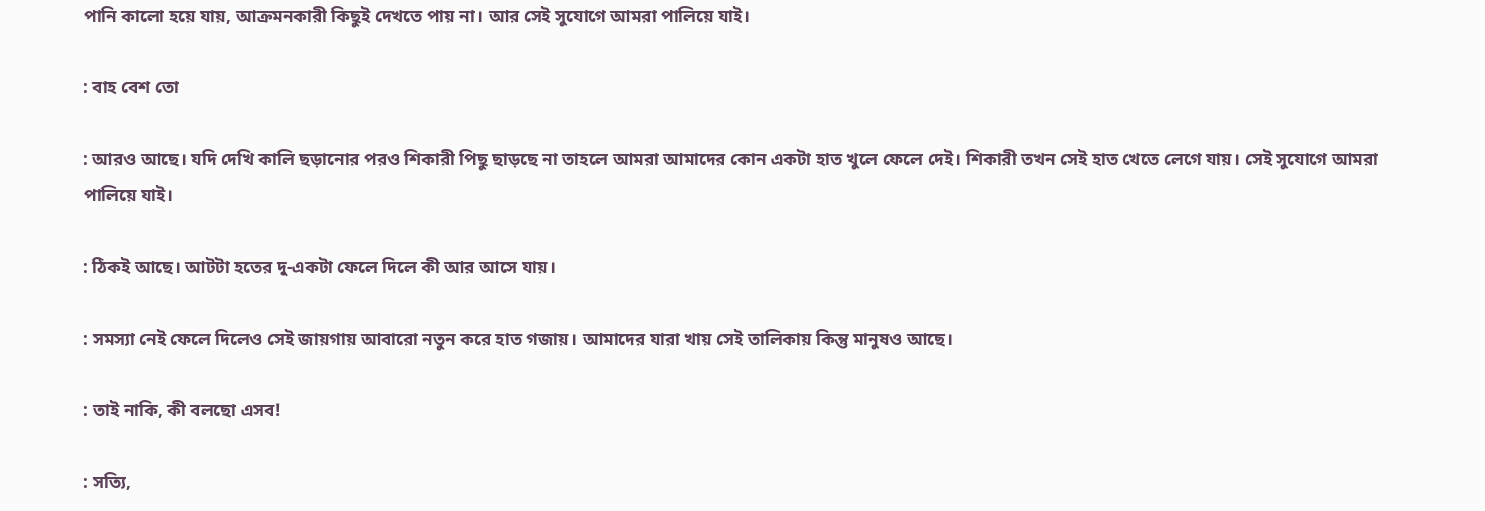পানি কালো হয়ে যায়, আক্রমনকারী কিছুই দেখতে পায় না। আর সেই সুযোগে আমরা পালিয়ে যাই।

: বাহ বেশ তো

: আরও আছে। যদি দেখি কালি ছড়ানোর পরও শিকারী পিছু ছাড়ছে না তাহলে আমরা আমাদের কোন একটা হাত খুলে ফেলে দেই। শিকারী তখন সেই হাত খেতে লেগে যায়। সেই সুযোগে আমরা পালিয়ে যাই।

: ঠিকই আছে। আটটা হতের দু-একটা ফেলে দিলে কী আর আসে যায়।

: সমস্যা নেই ফেলে দিলেও সেই জায়গায় আবারো নতুন করে হাত গজায়। আমাদের যারা খায় সেই তালিকায় কিন্তু মানুষও আছে।

: তাই নাকি, কী বলছো এসব!

: সত্যি,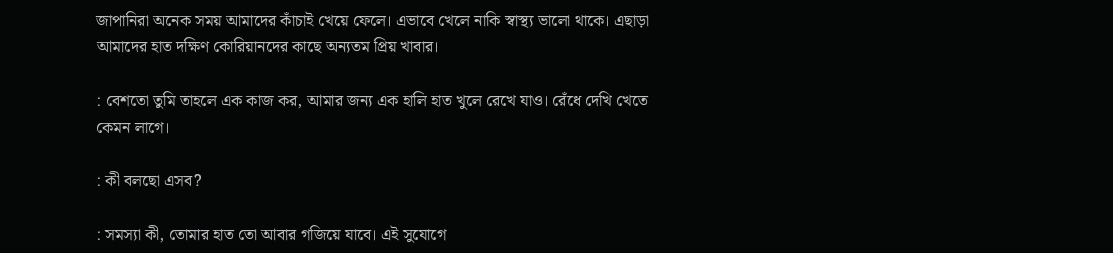জাপানিরা অনেক সময় আমাদের কাঁচাই খেয়ে ফেলে। এভাবে খেলে নাকি স্বাস্থ্য ভালো থাকে। এছাড়া আমাদের হাত দক্ষিণ কোরিয়ানদের কাছে অন্যতম প্রিয় খাবার।

: বেশতো তুমি তাহলে এক কাজ কর, আমার জন্য এক হালি হাত খুলে রেখে যাও। রেঁধে দেখি খেতে কেমন লাগে।

: কী বলছো এসব?

: সমস্যা কী, তোমার হাত তো আবার গজিয়ে যাবে। এই সুযোগে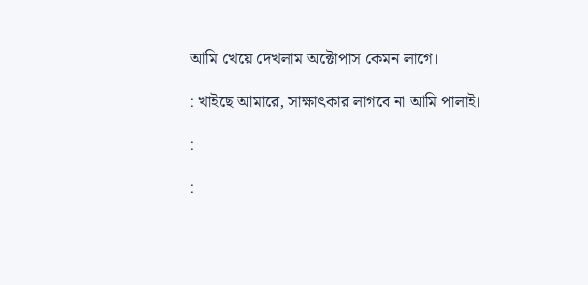আমি খেয়ে দেখলাম অক্টোপাস কেমন লাগে।

: খাইছে আমারে, সাক্ষাৎকার লাগবে না আমি পালাই।

:

: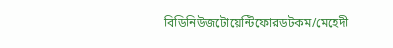বিডিনিউজটোয়েন্টিফোরডটকম/মেহেদী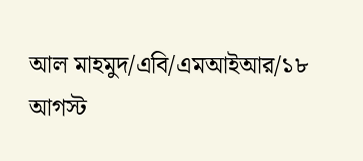আল মাহমুদ/এবি/এমআইআর/১৮ আগস্ট